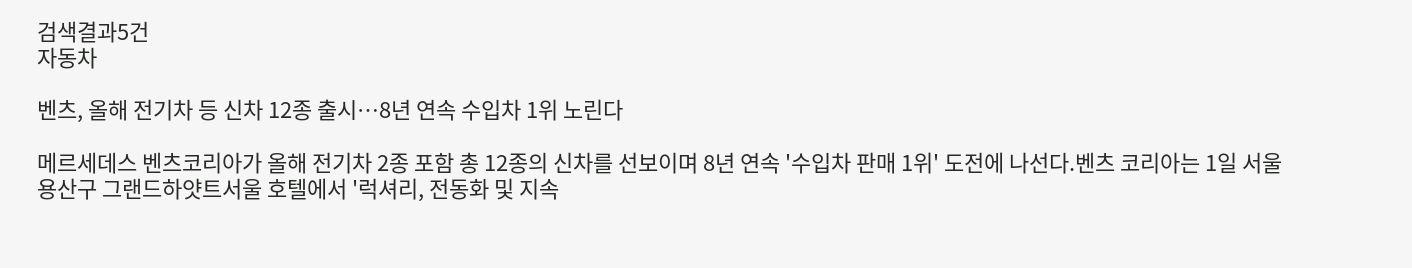검색결과5건
자동차

벤츠, 올해 전기차 등 신차 12종 출시…8년 연속 수입차 1위 노린다

메르세데스 벤츠코리아가 올해 전기차 2종 포함 총 12종의 신차를 선보이며 8년 연속 '수입차 판매 1위' 도전에 나선다.벤츠 코리아는 1일 서울 용산구 그랜드하얏트서울 호텔에서 '럭셔리, 전동화 및 지속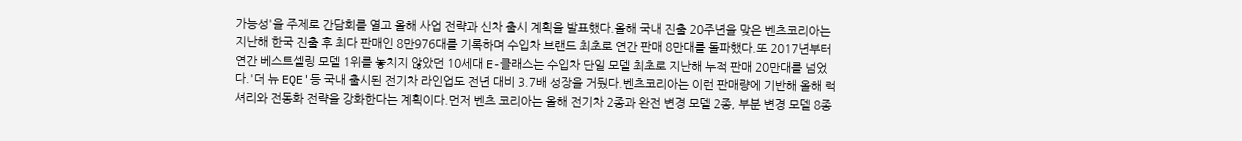가능성'을 주제로 간담회를 열고 올해 사업 전략과 신차 출시 계획을 발표했다.올해 국내 진출 20주년을 맞은 벤츠코리아는 지난해 한국 진출 후 최다 판매인 8만976대를 기록하며 수입차 브랜드 최초로 연간 판매 8만대를 돌파했다.또 2017년부터 연간 베스트셀링 모델 1위를 놓치지 않았던 10세대 E-클래스는 수입차 단일 모델 최초로 지난해 누적 판매 20만대를 넘었다.'더 뉴 EQE'등 국내 출시된 전기차 라인업도 전년 대비 3.7배 성장을 거뒀다.벤츠코리아는 이런 판매량에 기반해 올해 럭셔리와 전동화 전략을 강화한다는 계획이다.먼저 벤츠 코리아는 올해 전기차 2종과 완전 변경 모델 2종, 부분 변경 모델 8종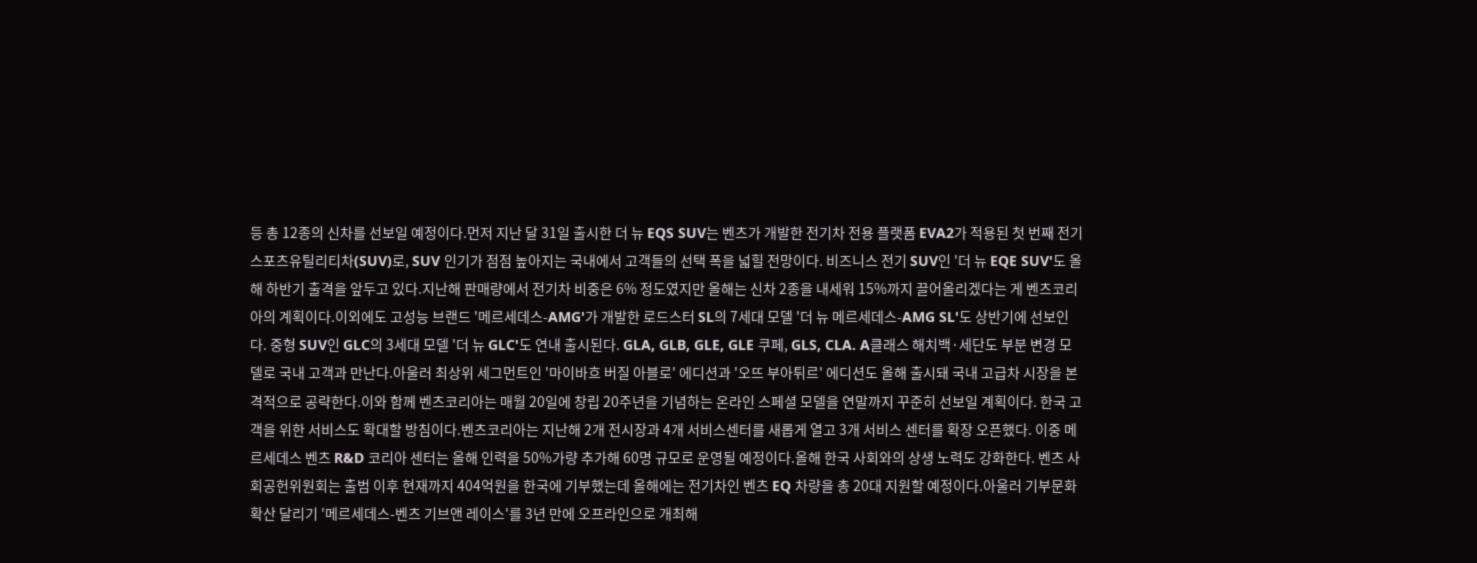등 총 12종의 신차를 선보일 예정이다.먼저 지난 달 31일 출시한 더 뉴 EQS SUV는 벤츠가 개발한 전기차 전용 플랫폼 EVA2가 적용된 첫 번째 전기 스포츠유틸리티차(SUV)로, SUV 인기가 점점 높아지는 국내에서 고객들의 선택 폭을 넓힐 전망이다. 비즈니스 전기 SUV인 '더 뉴 EQE SUV'도 올해 하반기 출격을 앞두고 있다.지난해 판매량에서 전기차 비중은 6% 정도였지만 올해는 신차 2종을 내세워 15%까지 끌어올리겠다는 게 벤츠코리아의 계획이다.이외에도 고성능 브랜드 '메르세데스-AMG'가 개발한 로드스터 SL의 7세대 모델 '더 뉴 메르세데스-AMG SL'도 상반기에 선보인다. 중형 SUV인 GLC의 3세대 모델 '더 뉴 GLC'도 연내 출시된다. GLA, GLB, GLE, GLE 쿠페, GLS, CLA. A클래스 해치백·세단도 부분 변경 모델로 국내 고객과 만난다.아울러 최상위 세그먼트인 '마이바흐 버질 아블로' 에디션과 '오뜨 부아튀르' 에디션도 올해 출시돼 국내 고급차 시장을 본격적으로 공략한다.이와 함께 벤츠코리아는 매월 20일에 창립 20주년을 기념하는 온라인 스페셜 모델을 연말까지 꾸준히 선보일 계획이다. 한국 고객을 위한 서비스도 확대할 방침이다.벤츠코리아는 지난해 2개 전시장과 4개 서비스센터를 새롭게 열고 3개 서비스 센터를 확장 오픈했다. 이중 메르세데스 벤츠 R&D 코리아 센터는 올해 인력을 50%가량 추가해 60명 규모로 운영될 예정이다.올해 한국 사회와의 상생 노력도 강화한다. 벤츠 사회공헌위원회는 출범 이후 현재까지 404억원을 한국에 기부했는데 올해에는 전기차인 벤츠 EQ 차량을 총 20대 지원할 예정이다.아울러 기부문화 확산 달리기 '메르세데스-벤츠 기브앤 레이스'를 3년 만에 오프라인으로 개최해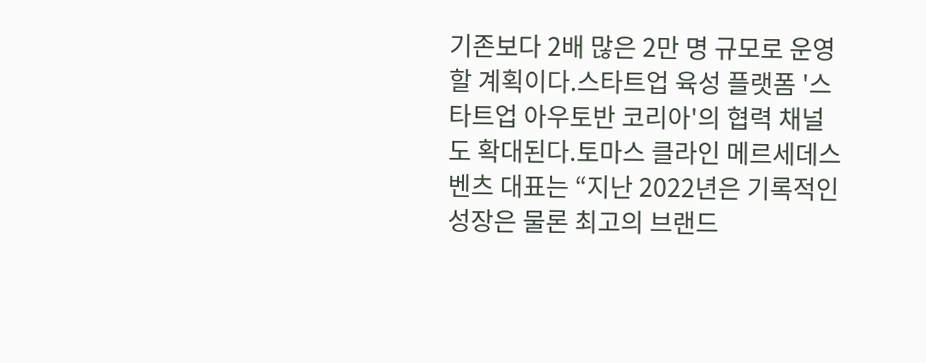기존보다 2배 많은 2만 명 규모로 운영할 계획이다.스타트업 육성 플랫폼 '스타트업 아우토반 코리아'의 협력 채널도 확대된다.토마스 클라인 메르세데스 벤츠 대표는 “지난 2022년은 기록적인 성장은 물론 최고의 브랜드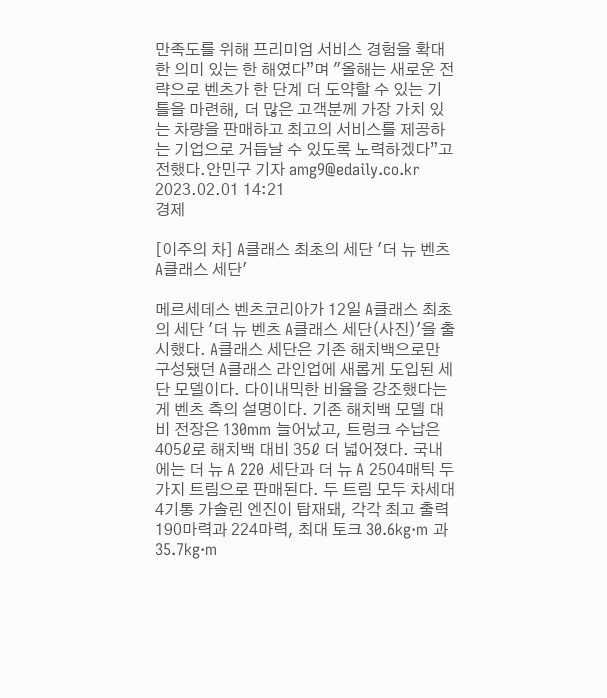만족도를 위해 프리미엄 서비스 경험을 확대한 의미 있는 한 해였다”며 "올해는 새로운 전략으로 벤츠가 한 단계 더 도약할 수 있는 기틀을 마련해, 더 많은 고객분께 가장 가치 있는 차량을 판매하고 최고의 서비스를 제공하는 기업으로 거듭날 수 있도록 노력하겠다”고 전했다.안민구 기자 amg9@edaily.co.kr 2023.02.01 14:21
경제

[이주의 차] A클래스 최초의 세단 '더 뉴 벤츠 A클래스 세단'

메르세데스 벤츠코리아가 12일 A클래스 최초의 세단 '더 뉴 벤츠 A클래스 세단(사진)'을 출시했다. A클래스 세단은 기존 해치백으로만 구성됐던 A클래스 라인업에 새롭게 도입된 세단 모델이다. 다이내믹한 비율을 강조했다는 게 벤츠 측의 설명이다. 기존 해치백 모델 대비 전장은 130mm 늘어났고, 트렁크 수납은 405ℓ로 해치백 대비 35ℓ 더 넓어졌다. 국내에는 더 뉴 A 220 세단과 더 뉴 A 2504매틱 두 가지 트림으로 판매된다. 두 트림 모두 차세대 4기통 가솔린 엔진이 탑재돼, 각각 최고 출력 190마력과 224마력, 최대 토크 30.6kg·m 과 35.7kg·m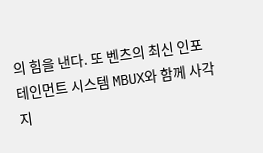의 힘을 낸다. 또 벤츠의 최신 인포테인먼트 시스템 MBUX와 함께 사각지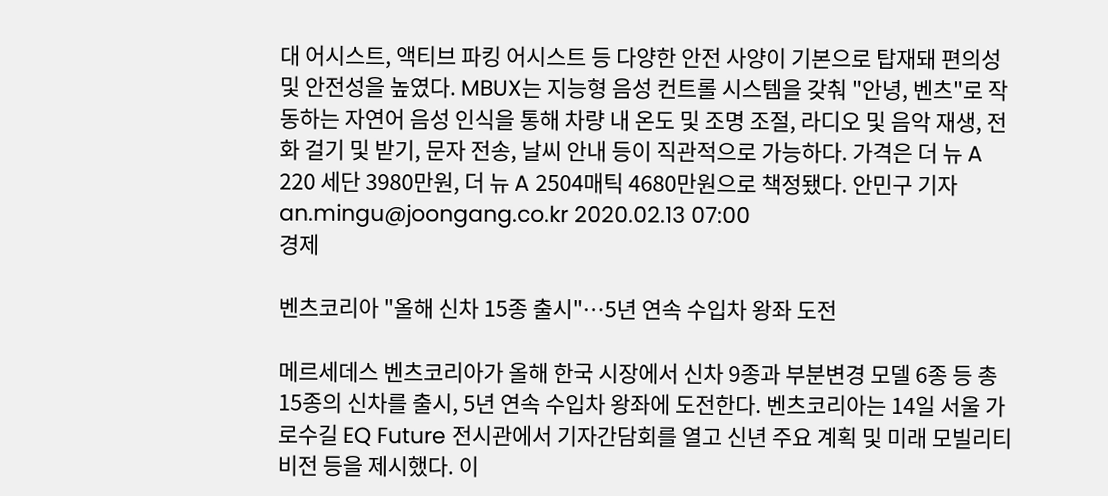대 어시스트, 액티브 파킹 어시스트 등 다양한 안전 사양이 기본으로 탑재돼 편의성 및 안전성을 높였다. MBUX는 지능형 음성 컨트롤 시스템을 갖춰 "안녕, 벤츠"로 작동하는 자연어 음성 인식을 통해 차량 내 온도 및 조명 조절, 라디오 및 음악 재생, 전화 걸기 및 받기, 문자 전송, 날씨 안내 등이 직관적으로 가능하다. 가격은 더 뉴 A 220 세단 3980만원, 더 뉴 A 2504매틱 4680만원으로 책정됐다. 안민구 기자 an.mingu@joongang.co.kr 2020.02.13 07:00
경제

벤츠코리아 "올해 신차 15종 출시"…5년 연속 수입차 왕좌 도전

메르세데스 벤츠코리아가 올해 한국 시장에서 신차 9종과 부분변경 모델 6종 등 총 15종의 신차를 출시, 5년 연속 수입차 왕좌에 도전한다. 벤츠코리아는 14일 서울 가로수길 EQ Future 전시관에서 기자간담회를 열고 신년 주요 계획 및 미래 모빌리티 비전 등을 제시했다. 이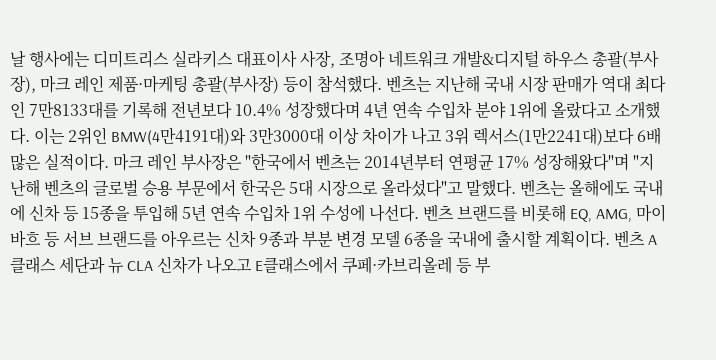날 행사에는 디미트리스 실라키스 대표이사 사장, 조명아 네트워크 개발&디지털 하우스 총괄(부사장), 마크 레인 제품·마케팅 총괄(부사장) 등이 참석했다. 벤츠는 지난해 국내 시장 판매가 역대 최다인 7만8133대를 기록해 전년보다 10.4% 성장했다며 4년 연속 수입차 분야 1위에 올랐다고 소개했다. 이는 2위인 BMW(4만4191대)와 3만3000대 이상 차이가 나고 3위 렉서스(1만2241대)보다 6배 많은 실적이다. 마크 레인 부사장은 "한국에서 벤츠는 2014년부터 연평균 17% 성장해왔다"며 "지난해 벤츠의 글로벌 승용 부문에서 한국은 5대 시장으로 올라섰다"고 말했다. 벤츠는 올해에도 국내에 신차 등 15종을 투입해 5년 연속 수입차 1위 수성에 나선다. 벤츠 브랜드를 비롯해 EQ, AMG, 마이바흐 등 서브 브랜드를 아우르는 신차 9종과 부분 변경 모델 6종을 국내에 출시할 계획이다. 벤츠 A클래스 세단과 뉴 CLA 신차가 나오고 E클래스에서 쿠페·카브리올레 등 부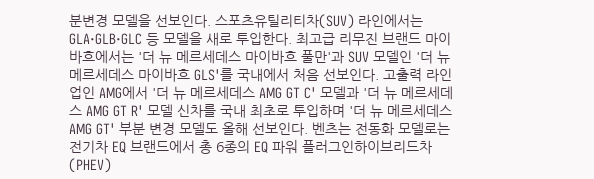분변경 모델을 선보인다. 스포츠유틸리티차(SUV) 라인에서는 GLA·GLB·GLC 등 모델을 새로 투입한다. 최고급 리무진 브랜드 마이바흐에서는 '더 뉴 메르세데스 마이바흐 풀만'과 SUV 모델인 '더 뉴 메르세데스 마이바흐 GLS'를 국내에서 처음 선보인다. 고출력 라인업인 AMG에서 '더 뉴 메르세데스 AMG GT C' 모델과 '더 뉴 메르세데스 AMG GT R' 모델 신차를 국내 최초로 투입하며 '더 뉴 메르세데스 AMG GT' 부분 변경 모델도 올해 선보인다. 벤츠는 전동화 모델로는 전기차 EQ 브랜드에서 총 6종의 EQ 파워 플러그인하이브리드차(PHEV)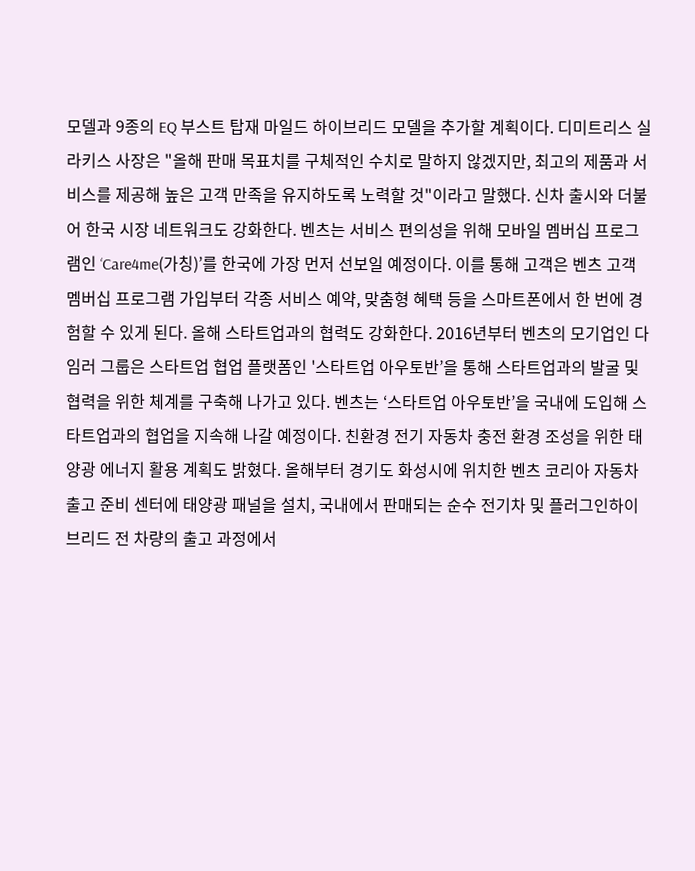모델과 9종의 EQ 부스트 탑재 마일드 하이브리드 모델을 추가할 계획이다. 디미트리스 실라키스 사장은 "올해 판매 목표치를 구체적인 수치로 말하지 않겠지만, 최고의 제품과 서비스를 제공해 높은 고객 만족을 유지하도록 노력할 것"이라고 말했다. 신차 출시와 더불어 한국 시장 네트워크도 강화한다. 벤츠는 서비스 편의성을 위해 모바일 멤버십 프로그램인 ‘Care4me(가칭)’를 한국에 가장 먼저 선보일 예정이다. 이를 통해 고객은 벤츠 고객 멤버십 프로그램 가입부터 각종 서비스 예약, 맞춤형 혜택 등을 스마트폰에서 한 번에 경험할 수 있게 된다. 올해 스타트업과의 협력도 강화한다. 2016년부터 벤츠의 모기업인 다임러 그룹은 스타트업 협업 플랫폼인 '스타트업 아우토반’을 통해 스타트업과의 발굴 및 협력을 위한 체계를 구축해 나가고 있다. 벤츠는 ‘스타트업 아우토반’을 국내에 도입해 스타트업과의 협업을 지속해 나갈 예정이다. 친환경 전기 자동차 충전 환경 조성을 위한 태양광 에너지 활용 계획도 밝혔다. 올해부터 경기도 화성시에 위치한 벤츠 코리아 자동차 출고 준비 센터에 태양광 패널을 설치, 국내에서 판매되는 순수 전기차 및 플러그인하이브리드 전 차량의 출고 과정에서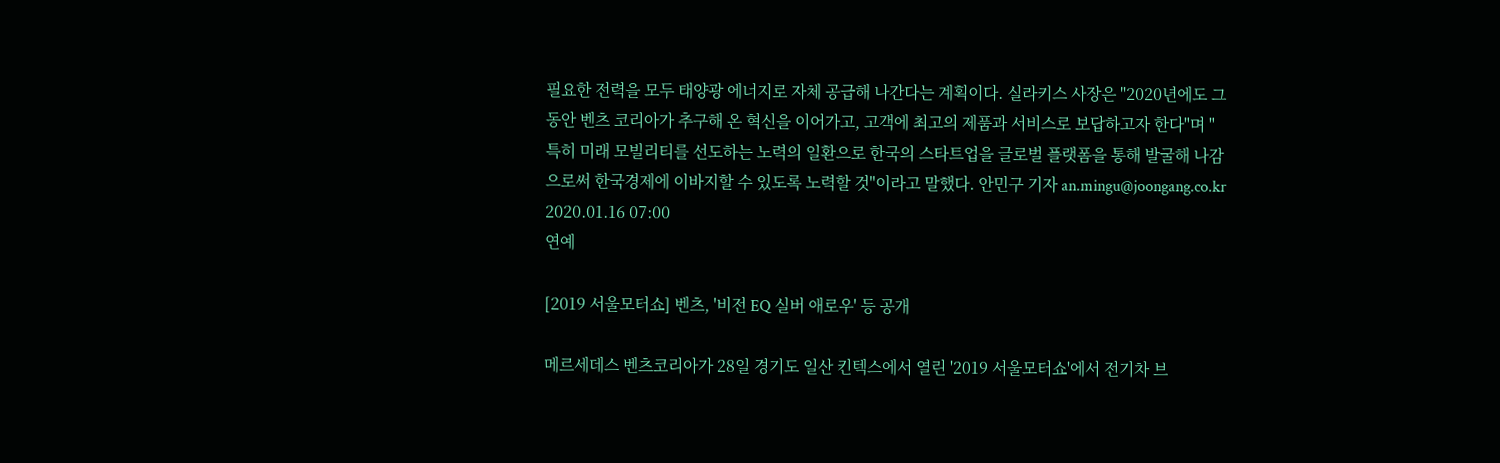필요한 전력을 모두 태양광 에너지로 자체 공급해 나간다는 계획이다. 실라키스 사장은 "2020년에도 그동안 벤츠 코리아가 추구해 온 혁신을 이어가고, 고객에 최고의 제품과 서비스로 보답하고자 한다"며 "특히 미래 모빌리티를 선도하는 노력의 일환으로 한국의 스타트업을 글로벌 플랫폼을 통해 발굴해 나감으로써 한국경제에 이바지할 수 있도록 노력할 것"이라고 말했다. 안민구 기자 an.mingu@joongang.co.kr 2020.01.16 07:00
연예

[2019 서울모터쇼] 벤츠, '비전 EQ 실버 애로우' 등 공개

메르세데스 벤츠코리아가 28일 경기도 일산 킨텍스에서 열린 '2019 서울모터쇼'에서 전기차 브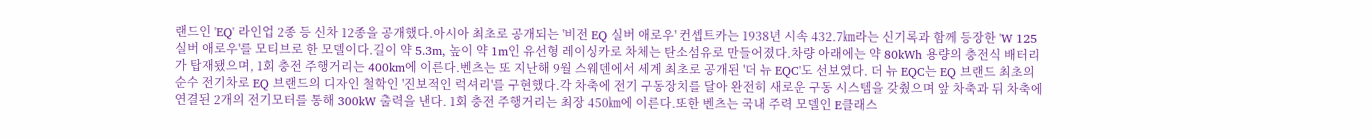랜드인 'EQ' 라인업 2종 등 신차 12종을 공개했다.아시아 최초로 공개되는 '비전 EQ 실버 애로우' 컨셉트카는 1938년 시속 432.7㎞라는 신기록과 함께 등장한 'W 125 실버 애로우'를 모티브로 한 모델이다.길이 약 5.3m, 높이 약 1m인 유선형 레이싱카로 차체는 탄소섬유로 만들어졌다.차량 아래에는 약 80kWh 용량의 충전식 배터리가 탑재됐으며, 1회 충전 주행거리는 400km에 이른다.벤츠는 또 지난해 9월 스웨덴에서 세계 최초로 공개된 '더 뉴 EQC'도 선보였다. 더 뉴 EQC는 EQ 브랜드 최초의 순수 전기차로 EQ 브랜드의 디자인 철학인 '진보적인 럭셔리'를 구현했다.각 차축에 전기 구동장치를 달아 완전히 새로운 구동 시스템을 갖췄으며 앞 차축과 뒤 차축에 연결된 2개의 전기모터를 통해 300kW 출력을 낸다. 1회 충전 주행거리는 최장 450㎞에 이른다.또한 벤츠는 국내 주력 모델인 E클래스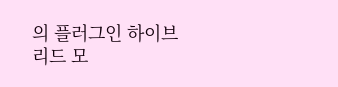의 플러그인 하이브리드 모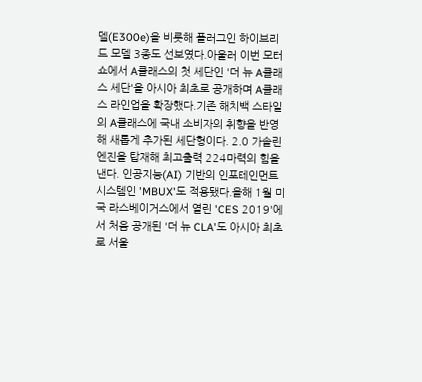델(E300e)을 비롯해 플러그인 하이브리드 모델 3종도 선보였다.아울러 이번 모터쇼에서 A클래스의 첫 세단인 '더 뉴 A클래스 세단'을 아시아 최초로 공개하며 A클래스 라인업을 확장했다.기존 해치백 스타일의 A클래스에 국내 소비자의 취향을 반영해 새롭게 추가된 세단형이다. 2.0 가솔린 엔진을 탑재해 최고출력 224마력의 힘을 낸다. 인공지능(AI) 기반의 인포테인먼트 시스템인 'MBUX'도 적용됐다.올해 1월 미국 라스베이거스에서 열린 'CES 2019'에서 처음 공개된 '더 뉴 CLA'도 아시아 최초로 서울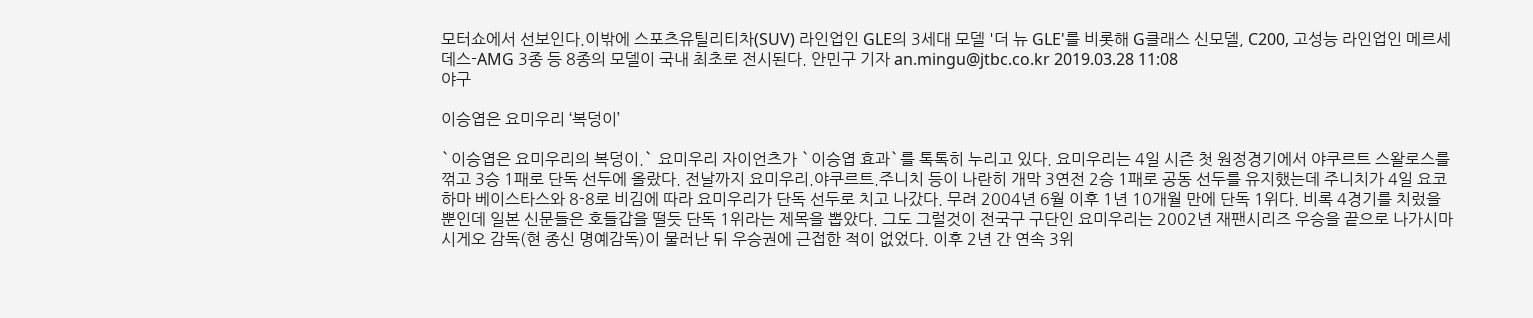모터쇼에서 선보인다.이밖에 스포츠유틸리티차(SUV) 라인업인 GLE의 3세대 모델 '더 뉴 GLE'를 비롯해 G클래스 신모델, C200, 고성능 라인업인 메르세데스-AMG 3종 등 8종의 모델이 국내 최초로 전시된다. 안민구 기자 an.mingu@jtbc.co.kr 2019.03.28 11:08
야구

이승엽은 요미우리 ‘복덩이’

`이승엽은 요미우리의 복덩이.` 요미우리 자이언츠가 `이승엽 효과`를 톡톡히 누리고 있다. 요미우리는 4일 시즌 첫 원정경기에서 야쿠르트 스왈로스를 꺾고 3승 1패로 단독 선두에 올랐다. 전날까지 요미우리.야쿠르트.주니치 등이 나란히 개막 3연전 2승 1패로 공동 선두를 유지했는데 주니치가 4일 요코하마 베이스타스와 8-8로 비김에 따라 요미우리가 단독 선두로 치고 나갔다. 무려 2004년 6월 이후 1년 10개월 만에 단독 1위다. 비록 4경기를 치렀을 뿐인데 일본 신문들은 호들갑을 떨듯 단독 1위라는 제목을 뽑았다. 그도 그럴것이 전국구 구단인 요미우리는 2002년 재팬시리즈 우승을 끝으로 나가시마 시게오 감독(현 종신 명예감독)이 물러난 뒤 우승권에 근접한 적이 없었다. 이후 2년 간 연속 3위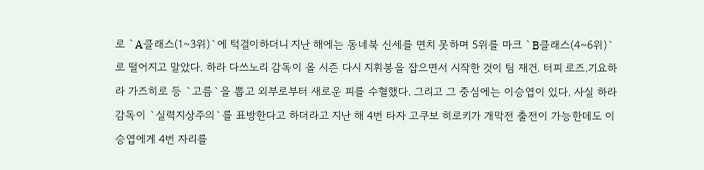로 `A클래스(1~3위)`에 턱걸이하더니 지난 해에는 동네북 신세를 면치 못하며 5위를 마크 `B클래스(4~6위)`로 떨어지고 말았다. 하라 다쓰노리 감독이 올 시즌 다시 지휘봉을 잡으면서 시작한 것이 팀 재건. 터피 로즈.기요하라 가즈히로 등 `고름`을 뽑고 외부로부터 새로운 피를 수혈했다. 그리고 그 중심에는 이승엽이 있다. 사실 하라 감독이 `실력지상주의`를 표방한다고 하더라고 지난 해 4번 타자 고쿠보 히로키가 개막전 출전이 가능한데도 이승엽에게 4번 자리를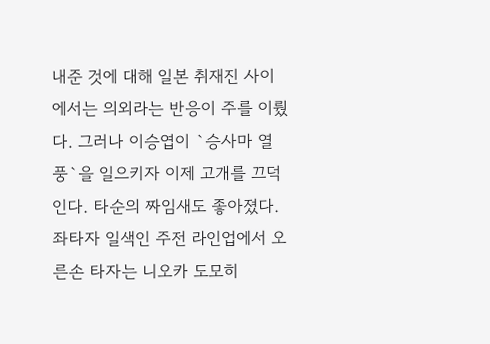내준 것에 대해 일본 취재진 사이에서는 의외라는 반응이 주를 이뤘다. 그러나 이승엽이 `승사마 열풍`을 일으키자 이제 고개를 끄덕인다. 타순의 짜임새도 좋아졌다. 좌타자 일색인 주전 라인업에서 오른손 타자는 니오카 도모히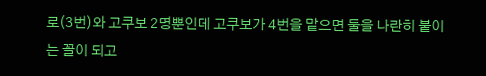로(3번)와 고쿠보 2명뿐인데 고쿠보가 4번을 맡으면 둘을 나란히 붙이는 꼴이 되고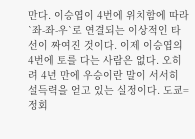만다. 이승엽이 4번에 위치함에 따라 `좌-좌-우`로 연결되는 이상적인 타선이 짜여진 것이다. 이제 이승엽의 4번에 토를 다는 사람은 없다. 오히려 4년 만에 우승이란 말이 서서히 설득력을 얻고 있는 실정이다. 도쿄=정회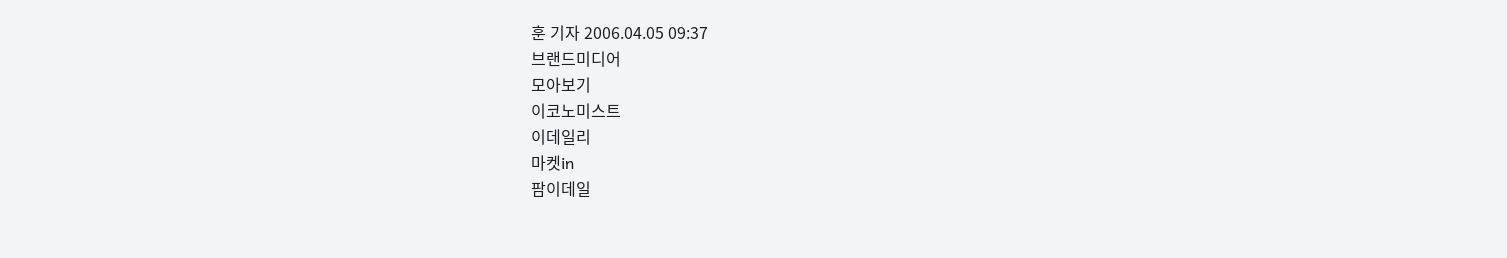훈 기자 2006.04.05 09:37
브랜드미디어
모아보기
이코노미스트
이데일리
마켓in
팜이데일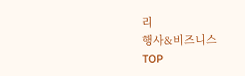리
행사&비즈니스
TOP